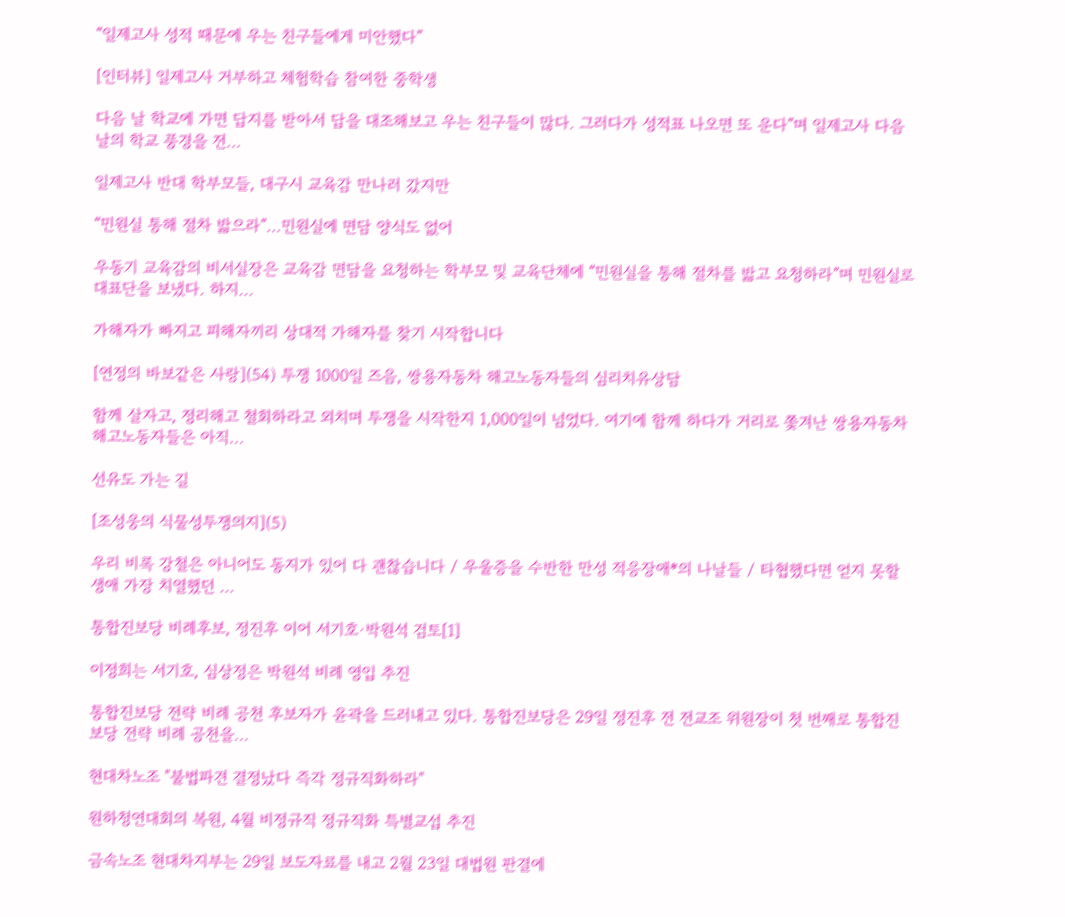“일제고사 성적 때문에 우는 친구들에게 미안했다”

[인터뷰] 일제고사 거부하고 체험학습 참여한 중학생

다음 날 학교에 가면 답지를 받아서 답을 대조해보고 우는 친구들이 많다. 그러다가 성적표 나오면 또 운다”며 일제고사 다음 날의 학교 풍경을 전...

일제고사 반대 학부모들, 대구시 교육감 만나러 갔지만

“민원실 통해 절차 밟으라”...민원실에 면담 양식도 없어

우동기 교육감의 비서실장은 교육감 면담을 요청하는 학부모 및 교육단체에 “민원실을 통해 절차를 밟고 요청하라”며 민원실로 대표단을 보냈다. 하지...

가해자가 빠지고 피해자끼리 상대적 가해자를 찾기 시작합니다

[연정의 바보같은 사랑](54) 투쟁 1000일 즈음, 쌍용자동차 해고노동자들의 심리치유상담

함께 살자고, 정리해고 철회하라고 외치며 투쟁을 시작한지 1,000일이 넘었다. 여기에 함께 하다가 거리로 쫓겨난 쌍용자동차 해고노동자들은 아직...

선유도 가는 길

[조성웅의 식물성투쟁의지](5)

우리 비록 강철은 아니어도 동지가 있어 다 괜찮습니다 / 우울증을 수반한 만성 적응장애*의 나날들 / 타협했다면 얻지 못할 생애 가장 치열했던 ...

통합진보당 비례후보, 정진후 이어 서기호·박원석 검토[1]

이정희는 서기호, 심상정은 박원석 비례 영입 추진

통합진보당 전략 비례 공천 후보자가 윤곽을 드러내고 있다. 통합진보당은 29일 정진후 전 전교조 위원장이 첫 번째로 통합진보당 전략 비례 공천을...

현대차노조 "불법파견 결정났다 즉각 정규직화하라"

원하청연대회의 복원, 4월 비정규직 정규직화 특별교섭 추진

금속노조 현대차지부는 29일 보도자료를 내고 2월 23일 대법원 판결에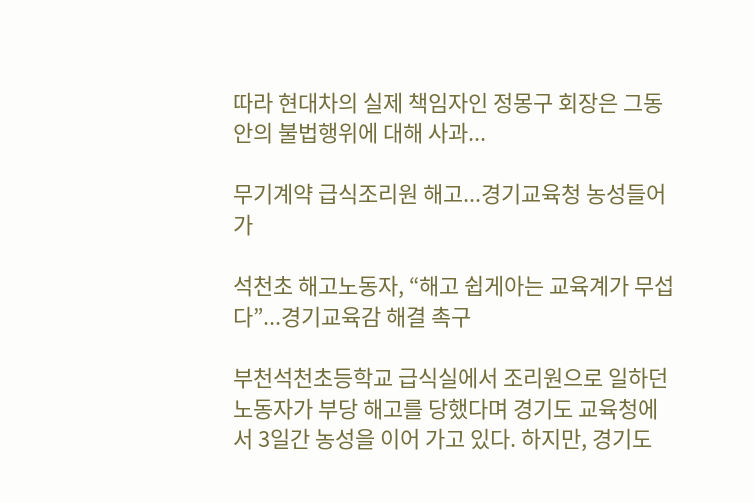따라 현대차의 실제 책임자인 정몽구 회장은 그동안의 불법행위에 대해 사과...

무기계약 급식조리원 해고...경기교육청 농성들어가

석천초 해고노동자, “해고 쉽게아는 교육계가 무섭다”...경기교육감 해결 촉구

부천석천초등학교 급식실에서 조리원으로 일하던 노동자가 부당 해고를 당했다며 경기도 교육청에서 3일간 농성을 이어 가고 있다. 하지만, 경기도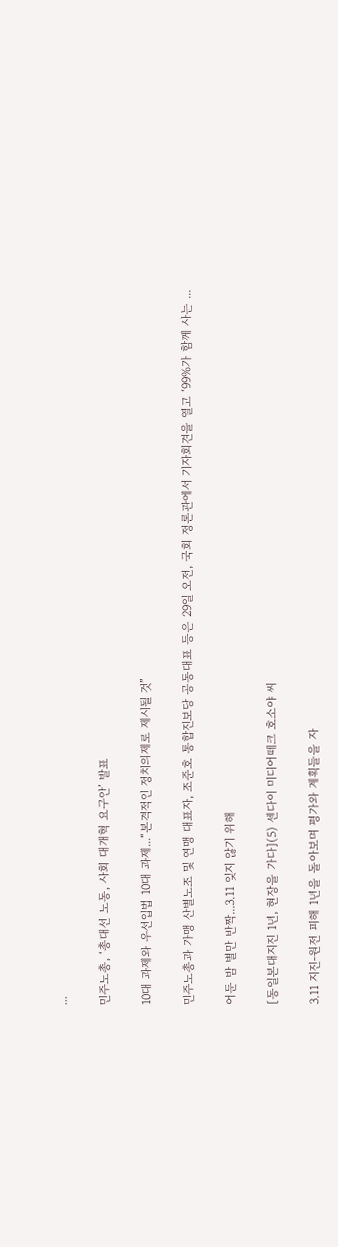...

민주노총, ‘총대선 노동, 사회 대개혁 요구안’ 발표

10대 과제와 우선입법 10대 과제...“본격적인 정치의제로 제시될 것”

민주노총과 가맹 산별노조 및 연맹 대표자, 조준호 통합진보당 공동대표 등은 29일 오전, 국회 정론관에서 기자회견을 열고 ‘99%가 함께 사는 ...

어둔 밤 별만 반짝...3.11 잊지 않기 위해

[동일본대지진 1년, 현장을 가다](5) 센다이 미디어떼크 호소야 씨

3.11 지진-원전 피해 1년을 돌아보며 평가와 계획들을 자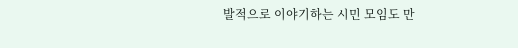발적으로 이야기하는 시민 모임도 만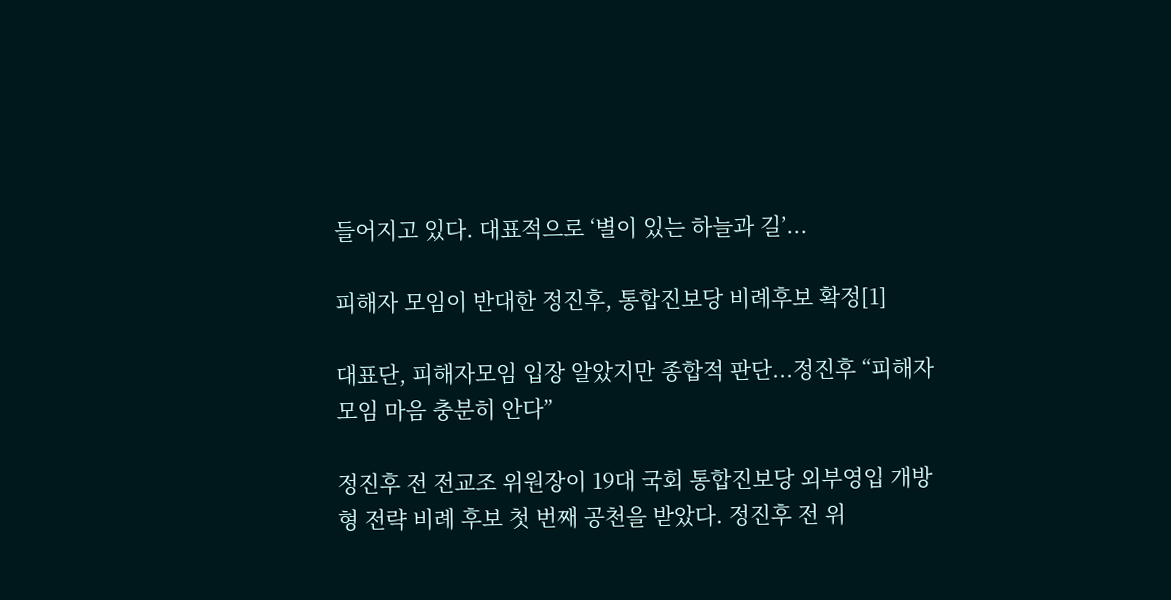들어지고 있다. 대표적으로 ‘별이 있는 하늘과 길’...

피해자 모임이 반대한 정진후, 통합진보당 비례후보 확정[1]

대표단, 피해자모임 입장 알았지만 종합적 판단...정진후 “피해자모임 마음 충분히 안다”

정진후 전 전교조 위원장이 19대 국회 통합진보당 외부영입 개방형 전략 비례 후보 첫 번째 공천을 받았다. 정진후 전 위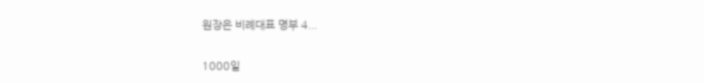원장은 비례대표 명부 4...

1000일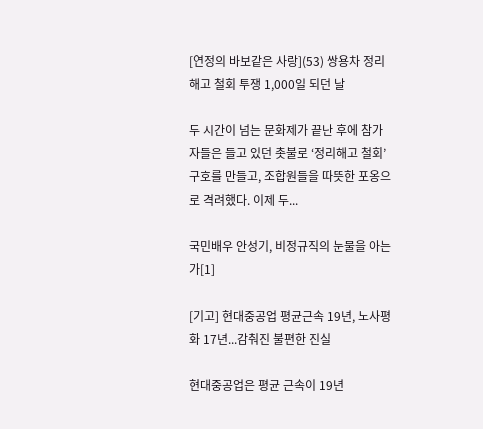[연정의 바보같은 사랑](53) 쌍용차 정리해고 철회 투쟁 1,000일 되던 날

두 시간이 넘는 문화제가 끝난 후에 참가자들은 들고 있던 촛불로 ‘정리해고 철회’ 구호를 만들고, 조합원들을 따뜻한 포옹으로 격려했다. 이제 두...

국민배우 안성기, 비정규직의 눈물을 아는가[1]

[기고] 현대중공업 평균근속 19년, 노사평화 17년...감춰진 불편한 진실

현대중공업은 평균 근속이 19년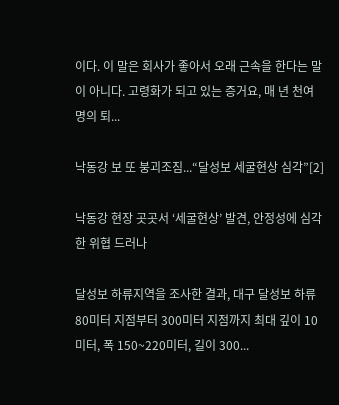이다. 이 말은 회사가 좋아서 오래 근속을 한다는 말이 아니다. 고령화가 되고 있는 증거요, 매 년 천여 명의 퇴...

낙동강 보 또 붕괴조짐...“달성보 세굴현상 심각”[2]

낙동강 현장 곳곳서 ‘세굴현상’ 발견, 안정성에 심각한 위협 드러나

달성보 하류지역을 조사한 결과, 대구 달성보 하류 80미터 지점부터 300미터 지점까지 최대 깊이 10미터, 폭 150~220미터, 길이 300...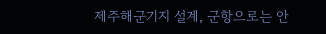제주해군기지 설계, 군항으로는 안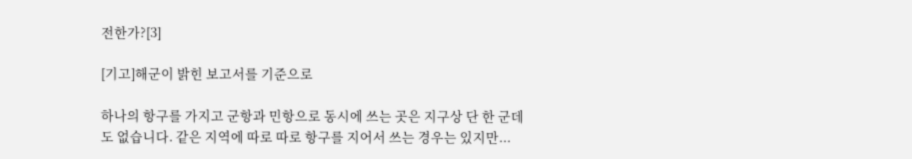전한가?[3]

[기고]해군이 밝힌 보고서를 기준으로

하나의 항구를 가지고 군항과 민항으로 동시에 쓰는 곳은 지구상 단 한 군데도 없습니다. 같은 지역에 따로 따로 항구를 지어서 쓰는 경우는 있지만...